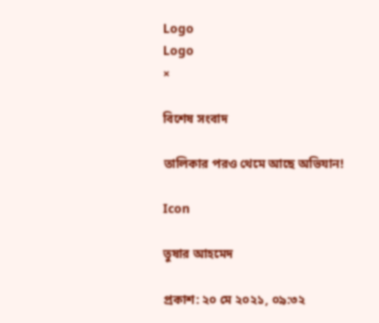Logo
Logo
×

বিশেষ সংবাদ

তালিকার পরও থেমে আছে অভিযান!

Icon

তুষার আহমেদ

প্রকাশ: ২০ মে ২০২১, ০৯:৩২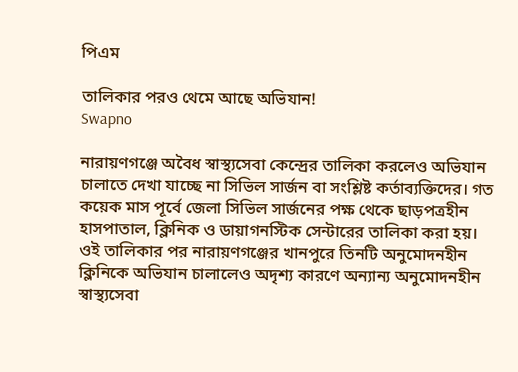পিএম

তালিকার পরও থেমে আছে অভিযান!
Swapno

নারায়ণগঞ্জে অবৈধ স্বাস্থ্যসেবা কেন্দ্রের তালিকা করলেও অভিযান চালাতে দেখা যাচ্ছে না সিভিল সার্জন বা সংশ্লিষ্ট কর্তাব্যক্তিদের। গত কয়েক মাস পূর্বে জেলা সিভিল সার্জনের পক্ষ থেকে ছাড়পত্রহীন হাসপাতাল, ক্লিনিক ও ডায়াগনস্টিক সেন্টারের তালিকা করা হয়। ওই তালিকার পর নারায়ণগঞ্জের খানপুরে তিনটি অনুমোদনহীন ক্লিনিকে অভিযান চালালেও অদৃশ্য কারণে অন্যান্য অনুমোদনহীন স্বাস্থ্যসেবা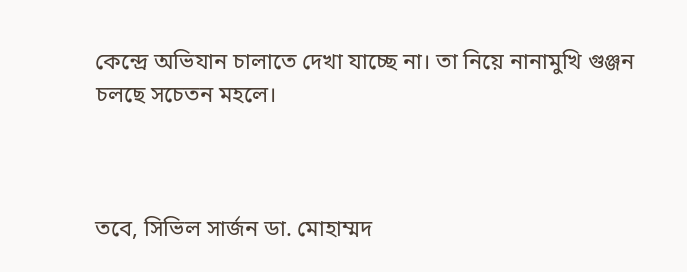কেন্দ্রে অভিযান চালাতে দেখা যাচ্ছে না। তা নিয়ে নানামুখি গুঞ্জন চলছে সচেতন মহলে।



তবে, সিভিল সার্জন ডা. মোহাম্মদ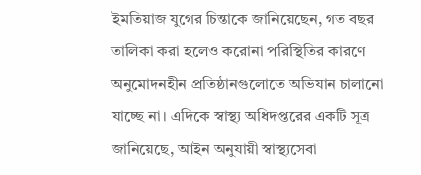ইমতিয়াজ যুগের চিন্তাকে জানিয়েছেন, গত বছর তালিকা করা হলেও করোনা পরিস্থিতির কারণে অনুমোদনহীন প্রতিষ্ঠানগুলোতে অভিযান চালানো যাচ্ছে না। এদিকে স্বাস্থ্য অধিদপ্তরের একটি সূত্র জানিয়েছে, আইন অনুযায়ী স্বাস্থ্যসেবা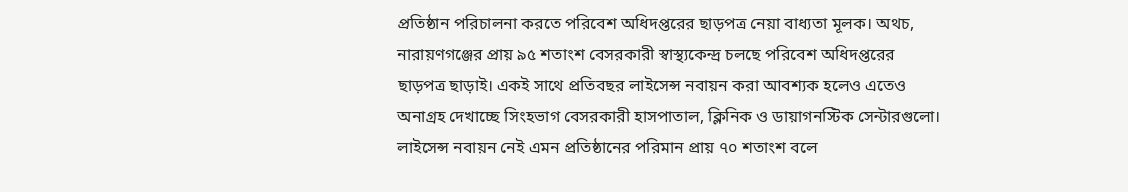প্রতিষ্ঠান পরিচালনা করতে পরিবেশ অধিদপ্তরের ছাড়পত্র নেয়া বাধ্যতা মূলক। অথচ, নারায়ণগঞ্জের প্রায় ৯৫ শতাংশ বেসরকারী স্বাস্থ্যকেন্দ্র চলছে পরিবেশ অধিদপ্তরের ছাড়পত্র ছাড়াই। একই সাথে প্রতিবছর লাইসেন্স নবায়ন করা আবশ্যক হলেও এতেও অনাগ্রহ দেখাচ্ছে সিংহভাগ বেসরকারী হাসপাতাল, ক্লিনিক ও ডায়াগনস্টিক সেন্টারগুলো। লাইসেন্স নবায়ন নেই এমন প্রতিষ্ঠানের পরিমান প্রায় ৭০ শতাংশ বলে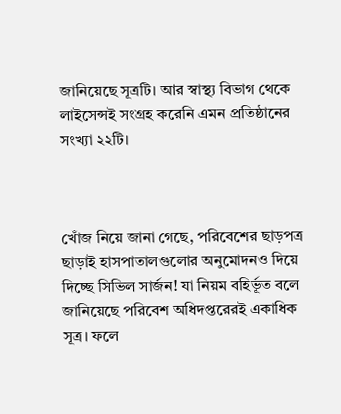জানিয়েছে সূত্রটি। আর স্বাস্থ্য বিভাগ থেকে লাইসেন্সই সংগ্রহ করেনি এমন প্রতিষ্ঠানের সংখ্যা ২২টি।



খোঁজ নিয়ে জানা গেছে, পরিবেশের ছাড়পত্র ছাড়াই হাসপাতালগুলোর অনুমোদনও দিয়ে দিচ্ছে সিভিল সার্জন! যা নিয়ম বহির্ভূত বলে জানিয়েছে পরিবেশ অধিদপ্তরেরই একাধিক সূত্র। ফলে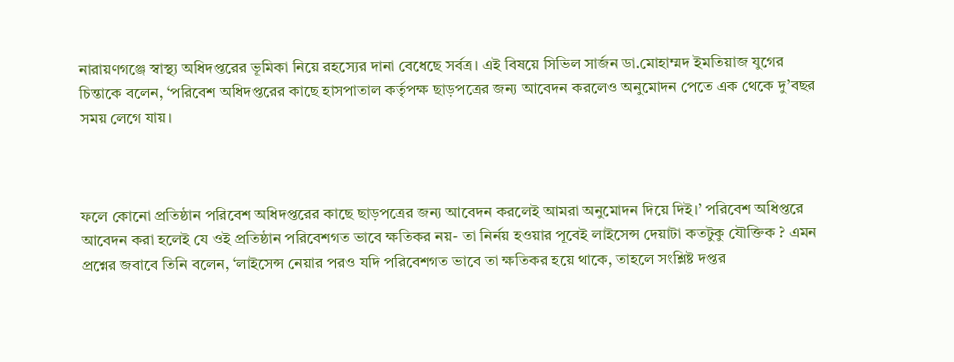নারায়ণগঞ্জে স্বাস্থ্য অধিদপ্তরের ভূমিকা নিয়ে রহস্যের দানা বেধেছে সর্বত্র। এই বিষয়ে সিভিল সার্জন ডা.মোহাম্মদ ইমতিয়াজ যুগের চিন্তাকে বলেন, ‘পরিবেশ অধিদপ্তরের কাছে হাসপাতাল কর্তৃপক্ষ ছাড়পত্রের জন্য আবেদন করলেও অনুমোদন পেতে এক থেকে দু’বছর সময় লেগে যায়।



ফলে কোনো প্রতিষ্ঠান পরিবেশ অধিদপ্তরের কাছে ছাড়পত্রের জন্য আবেদন করলেই আমরা অনুমোদন দিয়ে দিই।’ পরিবেশ অধিপ্তরে আবেদন করা হলেই যে ওই প্রতিষ্ঠান পরিবেশগত ভাবে ক্ষতিকর নয়- তা নির্নয় হওয়ার পূবেই লাইসেন্স দেয়াটা কতটুকু যৌক্তিক ? এমন প্রশ্নের জবাবে তিনি বলেন, ‘লাইসেন্স নেয়ার পরও যদি পরিবেশগত ভাবে তা ক্ষতিকর হয়ে থাকে, তাহলে সংশ্লিষ্ট দপ্তর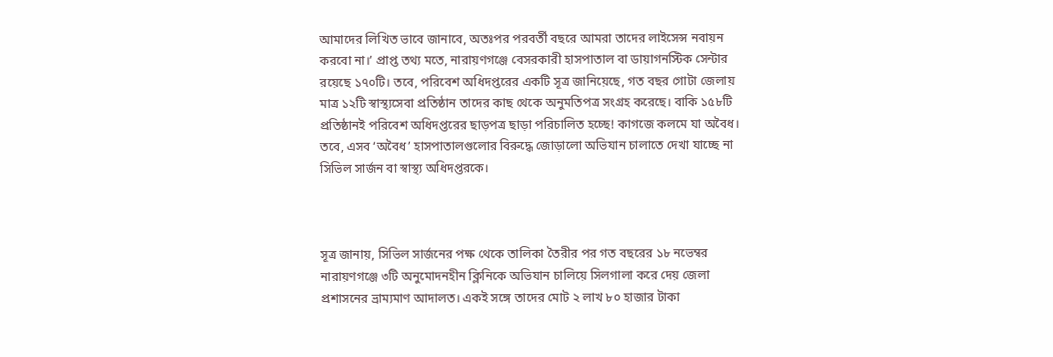আমাদের লিখিত ভাবে জানাবে, অতঃপর পরবর্তী বছরে আমরা তাদের লাইসেন্স নবায়ন করবো না।’ প্রাপ্ত তথ্য মতে, নারায়ণগঞ্জে বেসরকারী হাসপাতাল বা ডায়াগনস্টিক সেন্টার রয়েছে ১৭০টি। তবে, পরিবেশ অধিদপ্তরের একটি সূত্র জানিয়েছে, গত বছর গোটা জেলায় মাত্র ১২টি স্বাস্থ্যসেবা প্রতিষ্ঠান তাদের কাছ থেকে অনুমতিপত্র সংগ্রহ করেছে। বাকি ১৫৮টি প্রতিষ্ঠানই পরিবেশ অধিদপ্তরের ছাড়পত্র ছাড়া পরিচালিত হচ্ছে! কাগজে কলমে যা অবৈধ। তবে, এসব ‘অবৈধ’ হাসপাতালগুলোর বিরুদ্ধে জোড়ালো অভিযান চালাতে দেখা যাচ্ছে না সিভিল সার্জন বা স্বাস্থ্য অধিদপ্তরকে।



সূত্র জানায়, সিভিল সার্জনের পক্ষ থেকে তালিকা তৈরীর পর গত বছরের ১৮ নভেম্বর নারায়ণগঞ্জে ৩টি অনুমোদনহীন ক্লিনিকে অভিযান চালিয়ে সিলগালা করে দেয় জেলা প্রশাসনের ভ্রাম্যমাণ আদালত। একই সঙ্গে তাদের মোট ২ লাখ ৮০ হাজার টাকা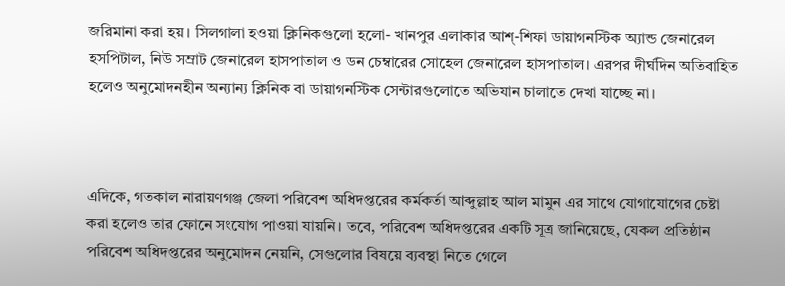জরিমানা করা হয়। সিলগালা হওয়া ক্লিনিকগুলো হলো- খানপুর এলাকার আশ্-শিফা ডায়াগনস্টিক অ্যান্ড জেনারেল হসপিটাল, নিউ সম্রাট জেনারেল হাসপাতাল ও ডন চেম্বারের সোহেল জেনারেল হাসপাতাল। এরপর দীর্ঘদিন অতিবাহিত হলেও অনুমোদনহীন অন্যান্য ক্লিনিক বা ডায়াগনস্টিক সেন্টারগুলোতে অভিযান চালাতে দেখা যাচ্ছে না।



এদিকে, গতকাল নারায়ণগঞ্জ জেলা পরিবেশ অধিদপ্তরের কর্মকর্তা আব্দুল্লাহ আল মামুন এর সাথে যোগাযোগের চেষ্টা করা হলেও তার ফোনে সংযোগ পাওয়া যায়নি। তবে, পরিবেশ অধিদপ্তরের একটি সূত্র জানিয়েছে, যেকল প্রতিষ্ঠান পরিবেশ অধিদপ্তরের অনুমোদন নেয়নি, সেগুলোর বিষয়ে ব্যবস্থা নিতে গেলে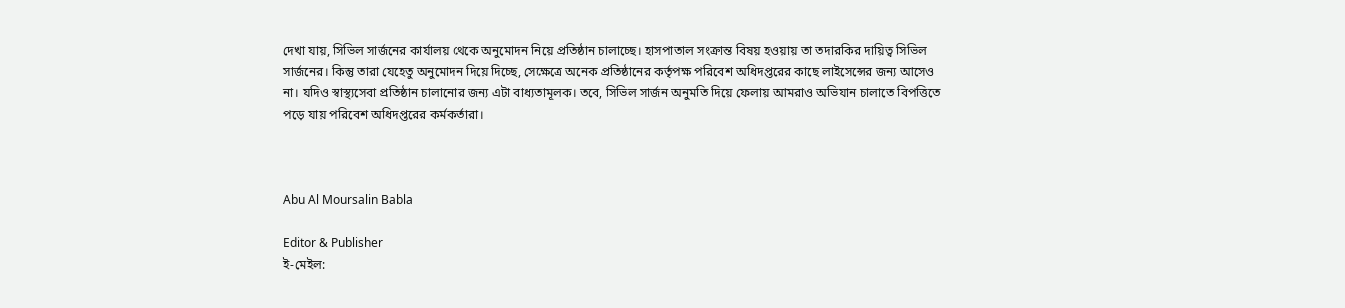দেখা যায়, সিভিল সার্জনের কার্যালয় থেকে অনুমোদন নিয়ে প্রতিষ্ঠান চালাচ্ছে। হাসপাতাল সংক্রান্ত বিষয় হওয়ায় তা তদারকির দায়িত্ব সিভিল সার্জনের। কিন্তু তারা যেহেতু অনুমোদন দিয়ে দিচ্ছে, সেক্ষেত্রে অনেক প্রতিষ্ঠানের কর্তৃপক্ষ পরিবেশ অধিদপ্তরের কাছে লাইসেন্সের জন্য আসেও না। যদিও স্বাস্থ্যসেবা প্রতিষ্ঠান চালানোর জন্য এটা বাধ্যতামূলক। তবে, সিভিল সার্জন অনুমতি দিয়ে ফেলায় আমরাও অভিযান চালাতে বিপত্তিতে পড়ে যায় পরিবেশ অধিদপ্তরের কর্মকর্তারা।



Abu Al Moursalin Babla

Editor & Publisher
ই-মেইল: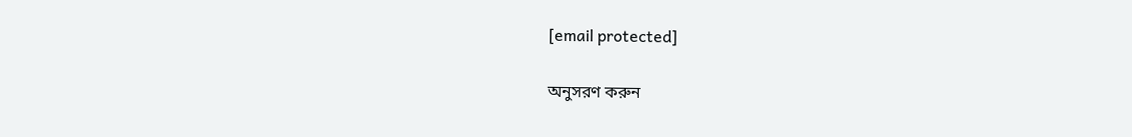[email protected]

অনুসরণ করুন